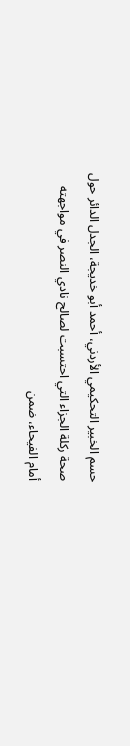حسم الخبير التحكيمي الأردني، أحمد أبو خديجة، الجدل الدائر حول صحة ركلة الجزاء التي احتسبت لصالح نادي النصر في مواجهته أمام الفيحاء، ضمن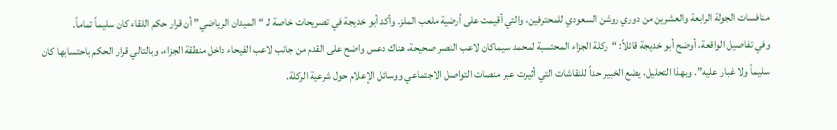منافسات الجولة الرابعة والعشرين من دوري روشن السعودي للمحترفين، والتي أقيمت على أرضية ملعب الملز. وأكد أبو خديجة في تصريحات خاصة لـ “الميدان الرياضي” أن قرار حكم اللقاء كان سليماً تماماً.
وفي تفاصيل الواقعة، أوضح أبو خديجة قائلاً: “ركلة الجزاء المحتسبة لمحمد سيماكان لاعب النصر صحيحة، هناك دعس واضح على القدم من جانب لاعب الفيحاء داخل منطقة الجزاء، وبالتالي قرار الحكم باحتسابها كان سليماً ولا غبار عليه”. وبهذا التحليل، يضع الخبير حداً للنقاشات التي أثيرت عبر منصات التواصل الاجتماعي ووسائل الإعلام حول شرعية الركلة.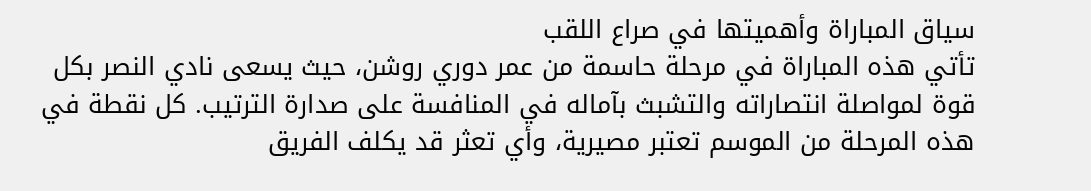سياق المباراة وأهميتها في صراع اللقب
تأتي هذه المباراة في مرحلة حاسمة من عمر دوري روشن، حيث يسعى نادي النصر بكل قوة لمواصلة انتصاراته والتشبث بآماله في المنافسة على صدارة الترتيب. كل نقطة في هذه المرحلة من الموسم تعتبر مصيرية، وأي تعثر قد يكلف الفريق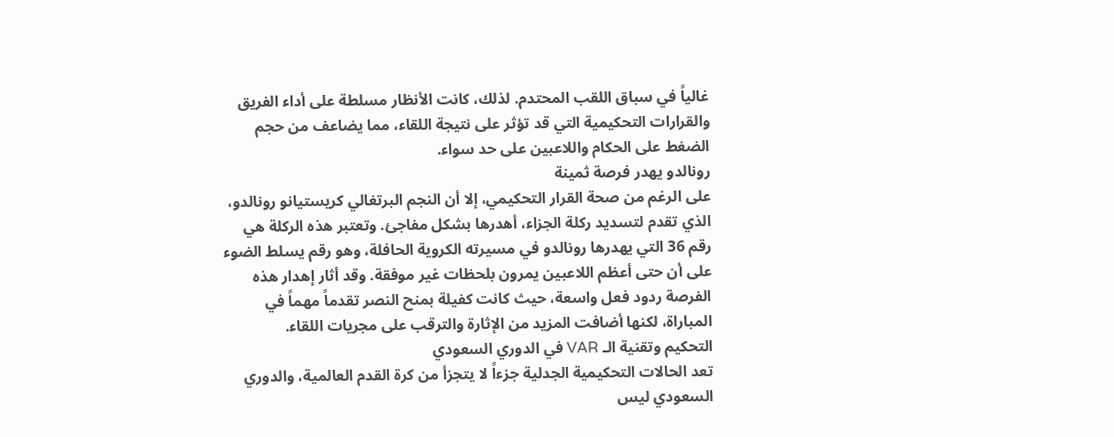غالياً في سباق اللقب المحتدم. لذلك، كانت الأنظار مسلطة على أداء الفريق والقرارات التحكيمية التي قد تؤثر على نتيجة اللقاء، مما يضاعف من حجم الضغط على الحكام واللاعبين على حد سواء.
رونالدو يهدر فرصة ثمينة
على الرغم من صحة القرار التحكيمي، إلا أن النجم البرتغالي كريستيانو رونالدو، الذي تقدم لتسديد ركلة الجزاء، أهدرها بشكل مفاجئ. وتعتبر هذه الركلة هي رقم 36 التي يهدرها رونالدو في مسيرته الكروية الحافلة، وهو رقم يسلط الضوء على أن حتى أعظم اللاعبين يمرون بلحظات غير موفقة. وقد أثار إهدار هذه الفرصة ردود فعل واسعة، حيث كانت كفيلة بمنح النصر تقدماً مهماً في المباراة، لكنها أضافت المزيد من الإثارة والترقب على مجريات اللقاء.
التحكيم وتقنية الـ VAR في الدوري السعودي
تعد الحالات التحكيمية الجدلية جزءاً لا يتجزأ من كرة القدم العالمية، والدوري السعودي ليس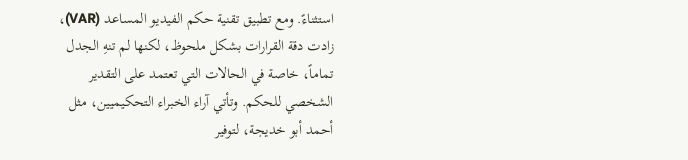استثناءً. ومع تطبيق تقنية حكم الفيديو المساعد (VAR)، زادت دقة القرارات بشكل ملحوظ، لكنها لم تنهِ الجدل تماماً، خاصة في الحالات التي تعتمد على التقدير الشخصي للحكم. وتأتي آراء الخبراء التحكيميين، مثل أحمد أبو خديجة، لتوفير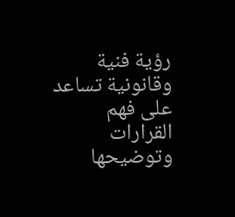رؤية فنية وقانونية تساعد على فهم القرارات وتوضيحها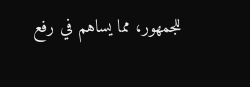للجمهور، مما يساهم في رفع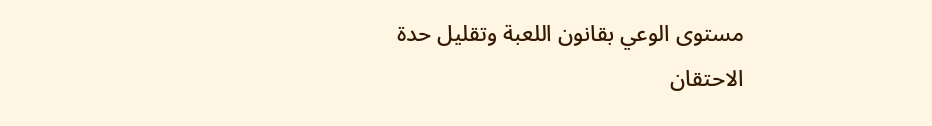مستوى الوعي بقانون اللعبة وتقليل حدة الاحتقان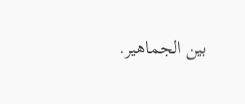بين الجماهير.